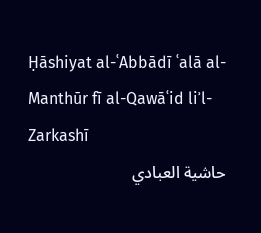Ḥāshiyat al-ʿAbbādī ʿalā al-Manthūr fī al-Qawāʿid liʾl-Zarkashī
حاشية العبادي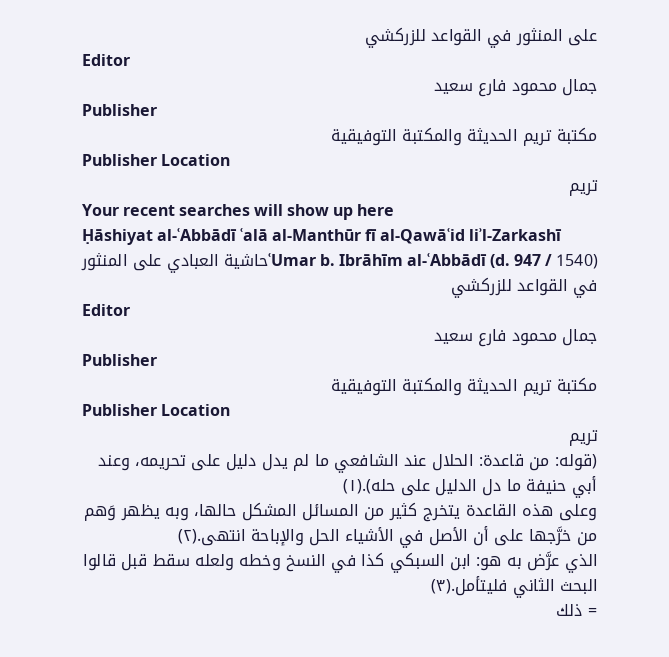على المنثور في القواعد للزركشي
Editor
جمال محمود فارع سعيد
Publisher
مكتبة تريم الحديثة والمكتبة التوفيقية
Publisher Location
تريم
Your recent searches will show up here
Ḥāshiyat al-ʿAbbādī ʿalā al-Manthūr fī al-Qawāʿid liʾl-Zarkashī
ʿUmar b. Ibrāhīm al-ʿAbbādī (d. 947 / 1540)حاشية العبادي على المنثور في القواعد للزركشي
Editor
جمال محمود فارع سعيد
Publisher
مكتبة تريم الحديثة والمكتبة التوفيقية
Publisher Location
تريم
(قوله: من قاعدة: الحلال عند الشافعي ما لم يدل دليل على تحريمه، وعند أبي حنيفة ما دل الدليل على حله).(١)
وعلى هذه القاعدة يتخرج كثير من المسائل المشكل حالها، وبه يظهر وَهم من خرَّجها على أن الأصل في الأشياء الحل والإباحة انتهى.(٢)
الذي عرَّض به هو: ابن السبكي كذا في النسخ وخطه ولعله سقط قبل قالوا البحث الثاني فليتأمل.(٣)
= ذلك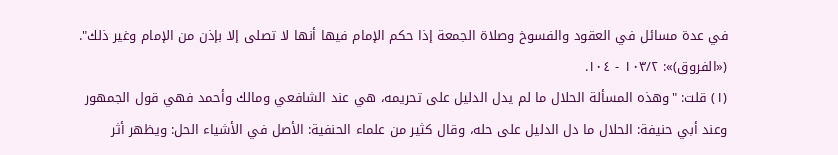في عدة مسائل في العقود والفسوخ وصلاة الجمعة إذا حكم الإمام فيها أنها لا تصلى إلا بإذن من الإمام وغير ذلك". («الفروق)»: ١٠٣/٢ - ١٠٤.
(١) قلت: "وهذه المسألة الحلال ما لم يدل الدليل على تحريمه، هي عند الشافعي ومالك وأحمد فهي قول الجمهور وعند أبي حنيفة: الحلال ما دل الدليل على حله، وقال كثير من علماء الحنفية: الأصل في الأشياء الحل: ويظهر أثر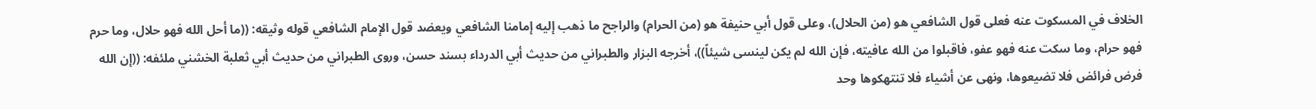الخلاف في المسكوت عنه فعلى قول الشافعي هو (من الحلال)، وعلى قول أبي حنيفة هو (من الحرام) والراجح ما ذهب إليه إمامنا الشافعي ويعضد قول الإمام الشافعي قوله وثيقه: ((ما أحل الله فهو حلال، وما حرم فهو حرام، وما سكت عنه فهو عفو، فاقبلوا من الله عافيته، فإن الله لم يكن لينسى شيئاً))، أخرجه البزار والطبراني من حديث أبي الدرداء بسند حسن، وروى الطبراني من حديث أبي ثعلبة الخشني ملئفه: ((إن الله فرض فرائض فلا تضيعوها، ونهى عن أشياء فلا تنتهكوها وحد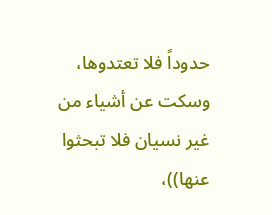حدوداً فلا تعتدوها، وسكت عن أشياء من غير نسيان فلا تبحثوا عنها))،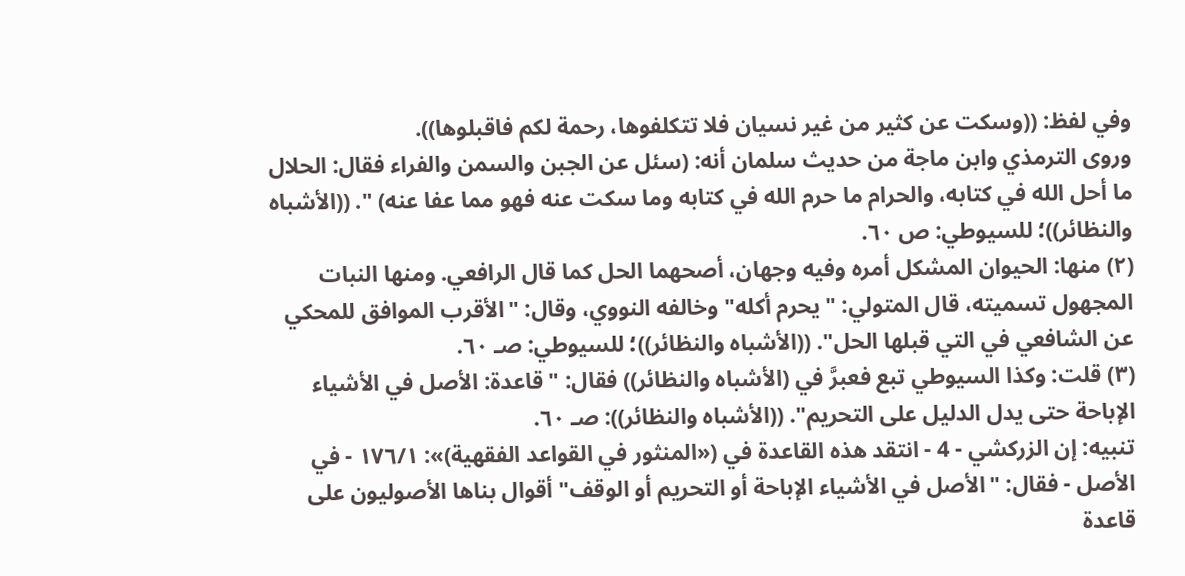وفي لفظ: ((وسكت عن كثير من غير نسيان فلا تتكلفوها، رحمة لكم فاقبلوها)).
وروى الترمذي وابن ماجة من حديث سلمان أنه: (سئل عن الجبن والسمن والفراء فقال: الحلال ما أحل الله في كتابه، والحرام ما حرم الله في كتابه وما سكت عنه فهو مما عفا عنه) ". ((الأشباه والنظائر))؛ للسيوطي: ص ٦٠.
(٢) منها: الحيوان المشكل أمره وفيه وجهان، أصحهما الحل كما قال الرافعي. ومنها النبات المجهول تسميته، قال المتولي: "يحرم أكله" وخالفه النووي، وقال: "الأقرب الموافق للمحكي عن الشافعي في التي قبلها الحل". ((الأشباه والنظائر))؛ للسيوطي: صـ ٦٠.
(٣) قلت: وكذا السيوطي تبع فعبرَّ في (الأشباه والنظائر)) فقال: "قاعدة: الأصل في الأشياء الإباحة حتى يدل الدليل على التحريم". ((الأشباه والنظائر)): صـ ٦٠.
تنبيه: إن الزركشي - 4 - انتقد هذه القاعدة في («المنثور في القواعد الفقهية)»: ١٧٦/١ - في الأصل - فقال: "الأصل في الأشياء الإباحة أو التحريم أو الوقف" أقوال بناها الأصوليون على قاعدة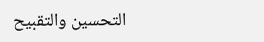التحسين والتقبيح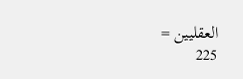العقليين =
225